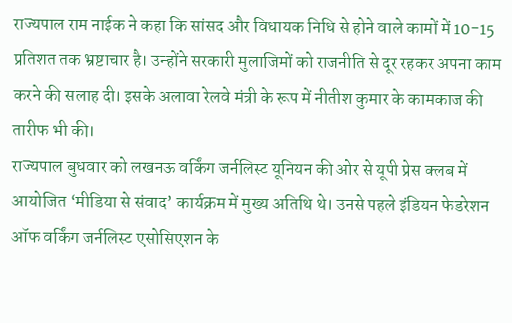राज्यपाल राम नाईक ने कहा कि सांसद और विधायक निधि से होने वाले कामों में 10-15 प्रतिशत तक भ्रष्टाचार है। उन्होंने सरकारी मुलाजिमों को राजनीति से दूर रहकर अपना काम करने की सलाह दी। इसके अलावा रेलवे मंत्री के रूप में नीतीश कुमार के कामकाज की तारीफ भी की।
राज्यपाल बुधवार को लखनऊ वर्किंग जर्नलिस्ट यूनियन की ओर से यूपी प्रेस क्लब में आयोजित ‘मीडिया से संवाद’ कार्यक्रम में मुख्य अतिथि थे। उनसे पहले इंडियन फेडरेशन ऑफ वर्किंग जर्नलिस्ट एसोसिएशन के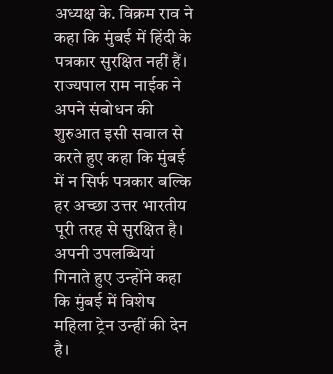अध्यक्ष के. विक्रम राव ने कहा कि मुंबई में हिंदी के पत्रकार सुरक्षित नहीं हैं।
राज्यपाल राम नाईक ने अपने संबोधन की शुरुआत इसी सवाल से करते हुए कहा कि मुंबई में न सिर्फ पत्रकार बल्कि हर अच्छा उत्तर भारतीय पूरी तरह से सुरक्षित है।
अपनी उपलब्धियां गिनाते हुए उन्होंने कहा कि मुंबई में विशेष महिला ट्रेन उन्हीं की देन है।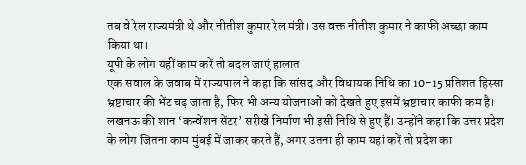तब वे रेल राज्यमंत्री थे और नीतीश कुमार रेल मंत्री। उस वक्त नीतीश कुमार ने काफी अच्छा काम किया था।
यूपी के लोग यहीं काम करें तो बदल जाएं हालात
एक सवाल के जवाब में राज्यपाल ने कहा कि सांसद और विधायक निधि का 10-15 प्रतिशत हिस्सा भ्रष्टाचार की भेंट चढ़ जाता है, फिर भी अन्य योजनाओं को देखते हुए इसमें भ्रष्टाचार काफी कम है।
लखनऊ की शान ‘कन्वेंशन सेंटर’ सरीखे निर्माण भी इसी निधि से हुए हैं। उन्होंने कहा कि उत्तर प्रदेश के लोग जितना काम मुंबई में जाकर करते हैं, अगर उतना ही काम यहां करें तो प्रदेश का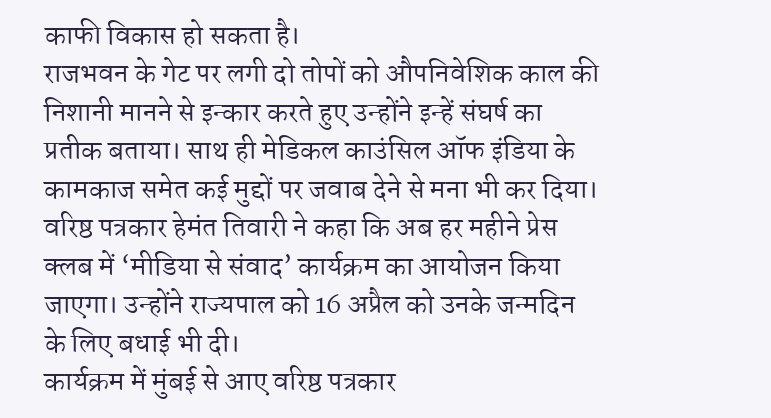काफी विकास हो सकता है।
राजभवन के गेट पर लगी दो तोपों को औपनिवेशिक काल की निशानी मानने से इन्कार करते हुए उन्होंने इन्हें संघर्ष का प्रतीक बताया। साथ ही मेडिकल काउंसिल ऑफ इंडिया के कामकाज समेत कई मुद्दों पर जवाब देने से मना भी कर दिया।
वरिष्ठ पत्रकार हेमंत तिवारी ने कहा कि अब हर महीने प्रेस क्लब में ‘मीडिया से संवाद’ कार्यक्रम का आयोजन किया जाएगा। उन्होंने राज्यपाल को 16 अप्रैल को उनके जन्मदिन के लिए बधाई भी दी।
कार्यक्रम में मुंबई से आए वरिष्ठ पत्रकार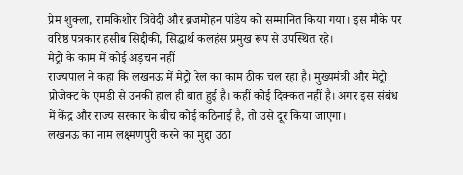प्रेम शुक्ला, रामकिशोर त्रिवेदी और ब्रजमोहन पांडेय को सम्मानित किया गया। इस मौके पर वरिष्ठ पत्रकार हसीब सिद्दीकी, सिद्धार्थ कलहंस प्रमुख रूप से उपस्थित रहे।
मेट्रो के काम में कोई अड़चन नहीं
राज्यपाल ने कहा कि लखनऊ में मेट्रो रेल का काम ठीक चल रहा है। मुख्यमंत्री और मेट्रो प्रोजेक्ट के एमडी से उनकी हाल ही बात हुई है। कहीं कोई दिक्कत नहीं है। अगर इस संबंध में केंद्र और राज्य सरकार के बीच कोई कठिनाई है, तो उसे दूर किया जाएगा।
लखनऊ का नाम लक्ष्मणपुरी करने का मुद्दा उठा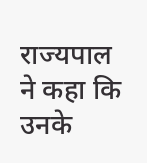राज्यपाल ने कहा कि उनके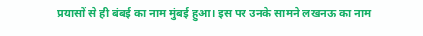प्रयासों से ही बंबई का नाम मुंबई हुआ। इस पर उनके सामने लखनऊ का नाम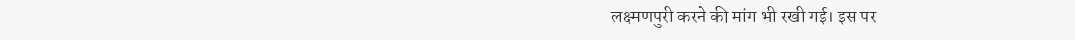लक्ष्मणपुरी करने की मांग भी रखी गई। इस पर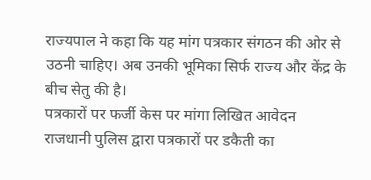राज्यपाल ने कहा कि यह मांग पत्रकार संगठन की ओर से उठनी चाहिए। अब उनकी भूमिका सिर्फ राज्य और केंद्र के बीच सेतु की है।
पत्रकारों पर फर्जी केस पर मांगा लिखित आवेदन
राजधानी पुलिस द्वारा पत्रकारों पर डकैती का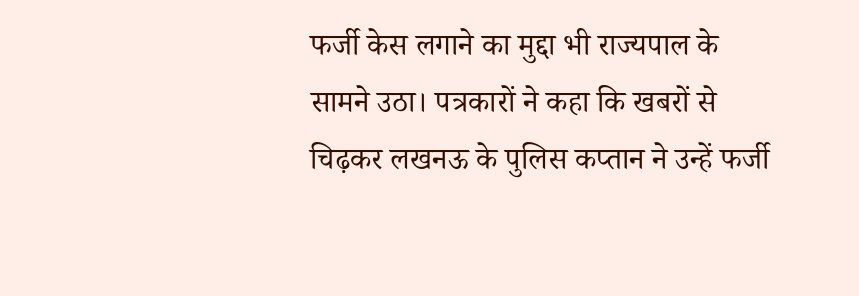फर्जी केस लगाने का मुद्दा भी राज्यपाल के सामने उठा। पत्रकारों ने कहा कि खबरों से चिढ़कर लखनऊ के पुलिस कप्तान ने उन्हें फर्जी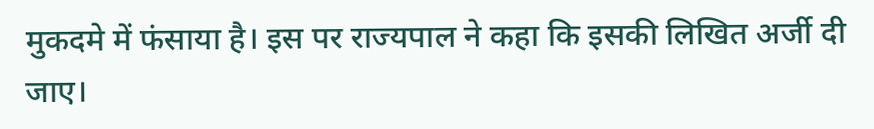मुकदमे में फंसाया है। इस पर राज्यपाल ने कहा कि इसकी लिखित अर्जी दी जाए।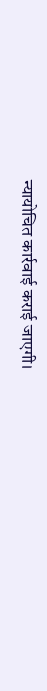न्यायोचित कार्रवाई कराई जाएगी।